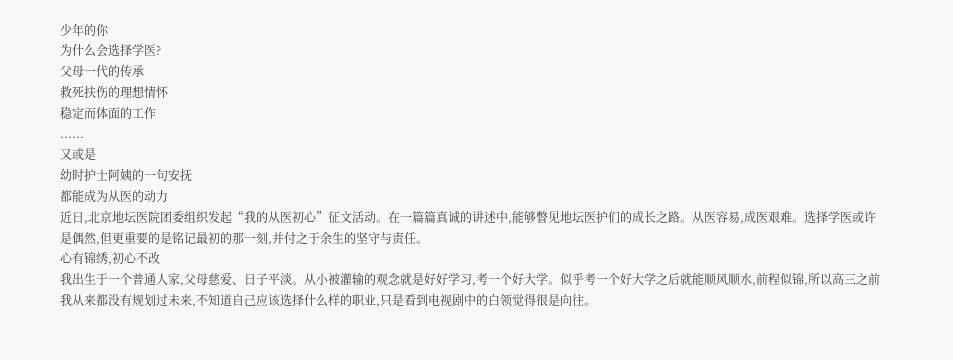少年的你
为什么会选择学医?
父母一代的传承
救死扶伤的理想情怀
稳定而体面的工作
......
又或是
幼时护士阿姨的一句安抚
都能成为从医的动力
近日,北京地坛医院团委组织发起“我的从医初心”征文活动。在一篇篇真诚的讲述中,能够瞥见地坛医护们的成长之路。从医容易,成医艰难。选择学医或许是偶然,但更重要的是铭记最初的那一刻,并付之于余生的坚守与责任。
心有锦绣,初心不改
我出生于一个普通人家,父母慈爱、日子平淡。从小被灌输的观念就是好好学习,考一个好大学。似乎考一个好大学之后就能顺风顺水,前程似锦,所以高三之前我从来都没有规划过未来,不知道自己应该选择什么样的职业,只是看到电视剧中的白领觉得很是向往。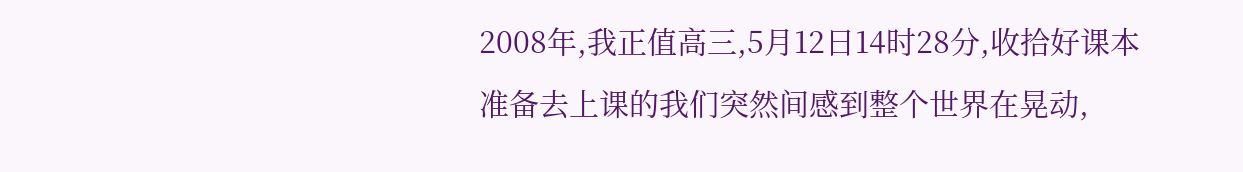2008年,我正值高三,5月12日14时28分,收拾好课本准备去上课的我们突然间感到整个世界在晃动,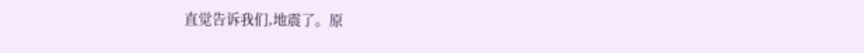直觉告诉我们,地震了。原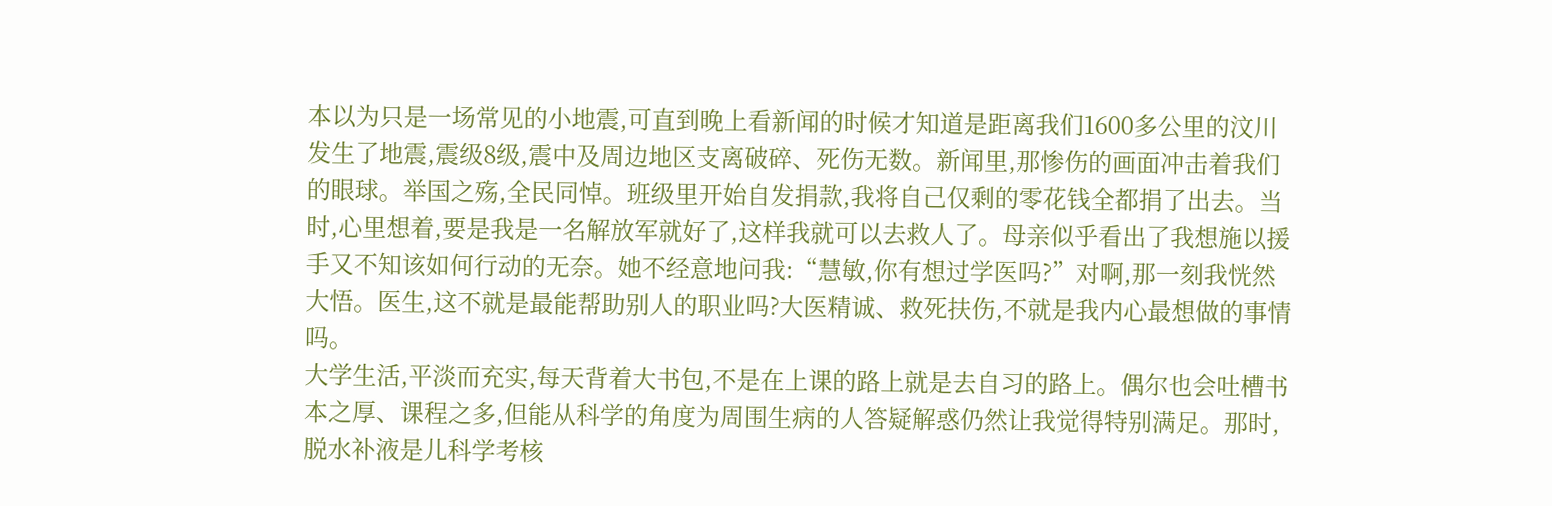本以为只是一场常见的小地震,可直到晚上看新闻的时候才知道是距离我们1600多公里的汶川发生了地震,震级8级,震中及周边地区支离破碎、死伤无数。新闻里,那惨伤的画面冲击着我们的眼球。举国之殇,全民同悼。班级里开始自发捐款,我将自己仅剩的零花钱全都捐了出去。当时,心里想着,要是我是一名解放军就好了,这样我就可以去救人了。母亲似乎看出了我想施以援手又不知该如何行动的无奈。她不经意地问我:“慧敏,你有想过学医吗?”对啊,那一刻我恍然大悟。医生,这不就是最能帮助别人的职业吗?大医精诚、救死扶伤,不就是我内心最想做的事情吗。
大学生活,平淡而充实,每天背着大书包,不是在上课的路上就是去自习的路上。偶尔也会吐槽书本之厚、课程之多,但能从科学的角度为周围生病的人答疑解惑仍然让我觉得特别满足。那时,脱水补液是儿科学考核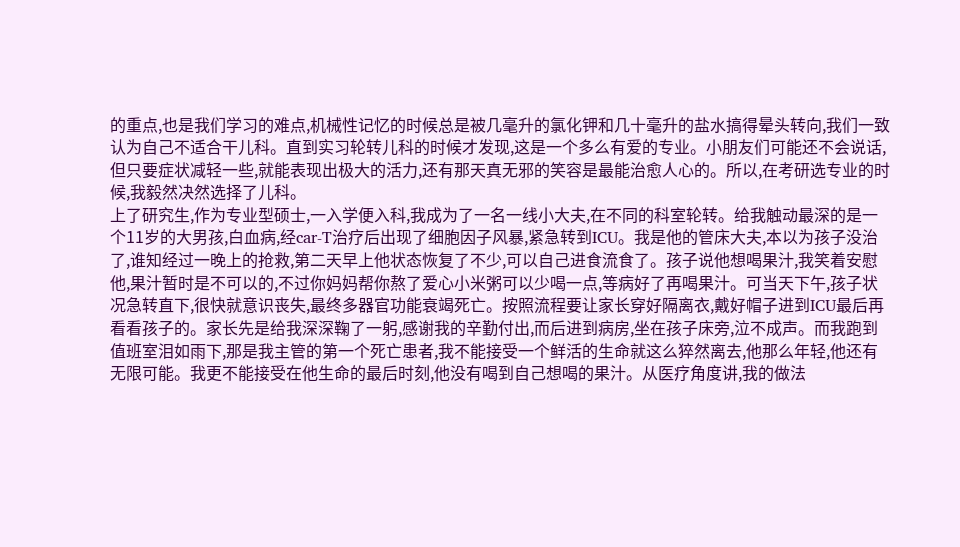的重点,也是我们学习的难点,机械性记忆的时候总是被几毫升的氯化钾和几十毫升的盐水搞得晕头转向,我们一致认为自己不适合干儿科。直到实习轮转儿科的时候才发现,这是一个多么有爱的专业。小朋友们可能还不会说话,但只要症状减轻一些,就能表现出极大的活力,还有那天真无邪的笑容是最能治愈人心的。所以,在考研选专业的时候,我毅然决然选择了儿科。
上了研究生,作为专业型硕士,一入学便入科,我成为了一名一线小大夫,在不同的科室轮转。给我触动最深的是一个11岁的大男孩,白血病,经car-T治疗后出现了细胞因子风暴,紧急转到ICU。我是他的管床大夫,本以为孩子没治了,谁知经过一晚上的抢救,第二天早上他状态恢复了不少,可以自己进食流食了。孩子说他想喝果汁,我笑着安慰他,果汁暂时是不可以的,不过你妈妈帮你熬了爱心小米粥可以少喝一点,等病好了再喝果汁。可当天下午,孩子状况急转直下,很快就意识丧失,最终多器官功能衰竭死亡。按照流程要让家长穿好隔离衣,戴好帽子进到ICU最后再看看孩子的。家长先是给我深深鞠了一躬,感谢我的辛勤付出,而后进到病房,坐在孩子床旁,泣不成声。而我跑到值班室泪如雨下,那是我主管的第一个死亡患者,我不能接受一个鲜活的生命就这么猝然离去,他那么年轻,他还有无限可能。我更不能接受在他生命的最后时刻,他没有喝到自己想喝的果汁。从医疗角度讲,我的做法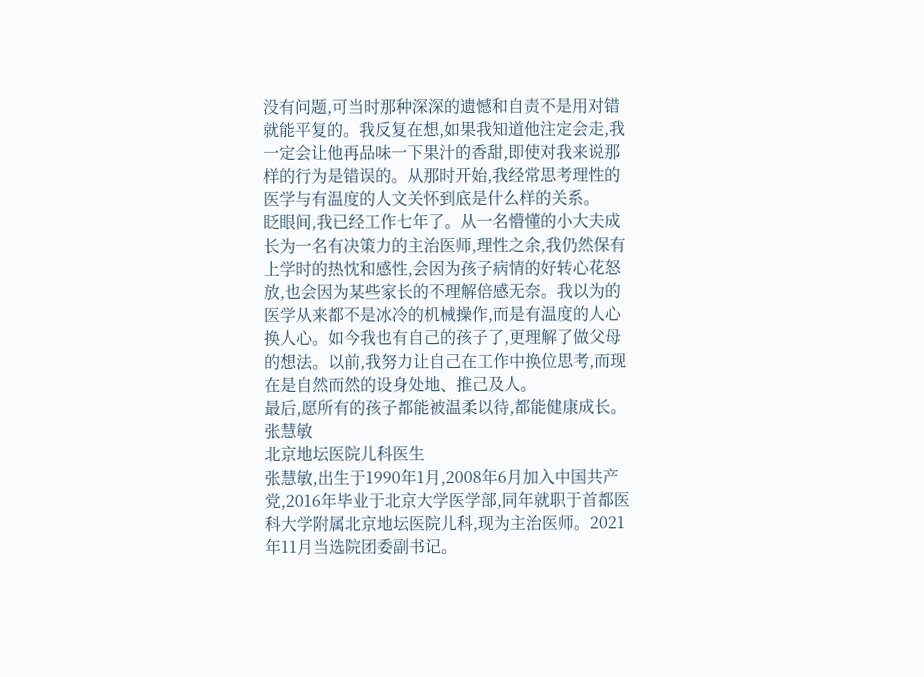没有问题,可当时那种深深的遗憾和自责不是用对错就能平复的。我反复在想,如果我知道他注定会走,我一定会让他再品味一下果汁的香甜,即使对我来说那样的行为是错误的。从那时开始,我经常思考理性的医学与有温度的人文关怀到底是什么样的关系。
眨眼间,我已经工作七年了。从一名懵懂的小大夫成长为一名有决策力的主治医师,理性之余,我仍然保有上学时的热忱和感性,会因为孩子病情的好转心花怒放,也会因为某些家长的不理解倍感无奈。我以为的医学从来都不是冰冷的机械操作,而是有温度的人心换人心。如今我也有自己的孩子了,更理解了做父母的想法。以前,我努力让自己在工作中换位思考,而现在是自然而然的设身处地、推己及人。
最后,愿所有的孩子都能被温柔以待,都能健康成长。
张慧敏
北京地坛医院儿科医生
张慧敏,出生于1990年1月,2008年6月加入中国共产党,2016年毕业于北京大学医学部,同年就职于首都医科大学附属北京地坛医院儿科,现为主治医师。2021年11月当选院团委副书记。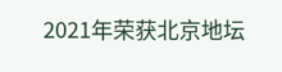2021年荣获北京地坛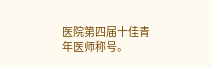医院第四届十佳青年医师称号。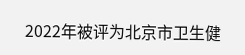2022年被评为北京市卫生健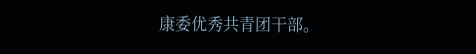康委优秀共青团干部。